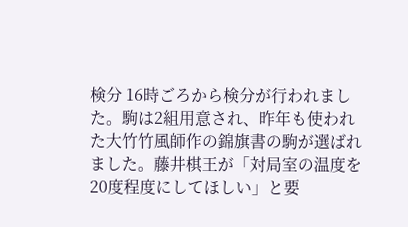検分 16時ごろから検分が行われました。駒は2組用意され、昨年も使われた大竹竹風師作の錦旗書の駒が選ばれました。藤井棋王が「対局室の温度を20度程度にしてほしい」と要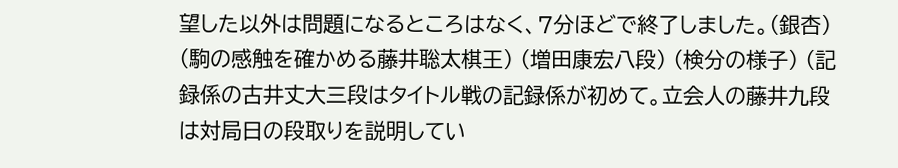望した以外は問題になるところはなく、7分ほどで終了しました。(銀杏) (駒の感触を確かめる藤井聡太棋王) (増田康宏八段) (検分の様子) (記録係の古井丈大三段はタイトル戦の記録係が初めて。立会人の藤井九段は対局日の段取りを説明してい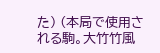た) (本局で使用される駒。大竹竹風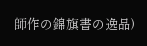師作の錦旗書の逸品)